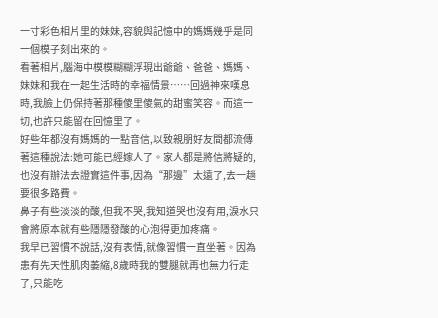一寸彩色相片里的妹妹,容貌與記憶中的媽媽幾乎是同一個模子刻出來的。
看著相片,腦海中模模糊糊浮現出爺爺、爸爸、媽媽、妹妹和我在一起生活時的幸福情景……回過神來嘆息時,我臉上仍保持著那種傻里傻氣的甜蜜笑容。而這一切,也許只能留在回憶里了。
好些年都沒有媽媽的一點音信,以致親朋好友間都流傳著這種說法:她可能已經嫁人了。家人都是將信將疑的,也沒有辦法去證實這件事,因為“那邊”太遠了,去一趟要很多路費。
鼻子有些淡淡的酸,但我不哭,我知道哭也沒有用,淚水只會將原本就有些隱隱發酸的心泡得更加疼痛。
我早已習慣不說話,沒有表情,就像習慣一直坐著。因為患有先天性肌肉萎縮,8歲時我的雙腿就再也無力行走了,只能吃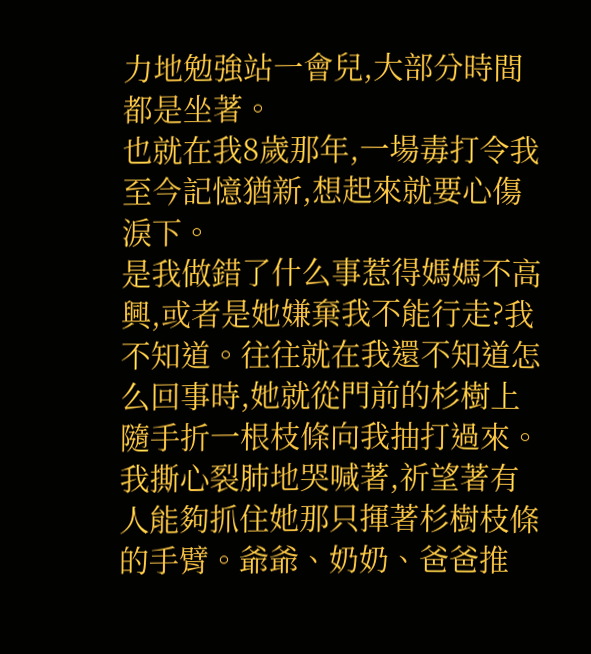力地勉強站一會兒,大部分時間都是坐著。
也就在我8歲那年,一場毒打令我至今記憶猶新,想起來就要心傷淚下。
是我做錯了什么事惹得媽媽不高興,或者是她嫌棄我不能行走?我不知道。往往就在我還不知道怎么回事時,她就從門前的杉樹上隨手折一根枝條向我抽打過來。我撕心裂肺地哭喊著,祈望著有人能夠抓住她那只揮著杉樹枝條的手臂。爺爺、奶奶、爸爸推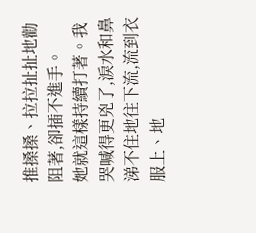推搡搡、拉拉扯扯地勸阻著,卻插不進手。
她就這樣持續打著。我哭喊得更兇了,淚水和鼻涕不住地往下流,流到衣服上、地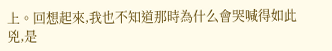上。回想起來,我也不知道那時為什么會哭喊得如此兇,是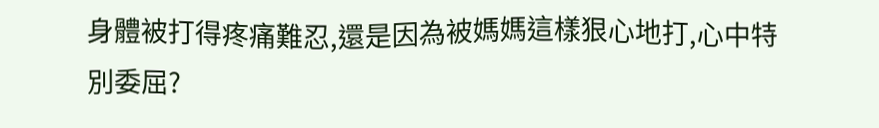身體被打得疼痛難忍,還是因為被媽媽這樣狠心地打,心中特別委屈?